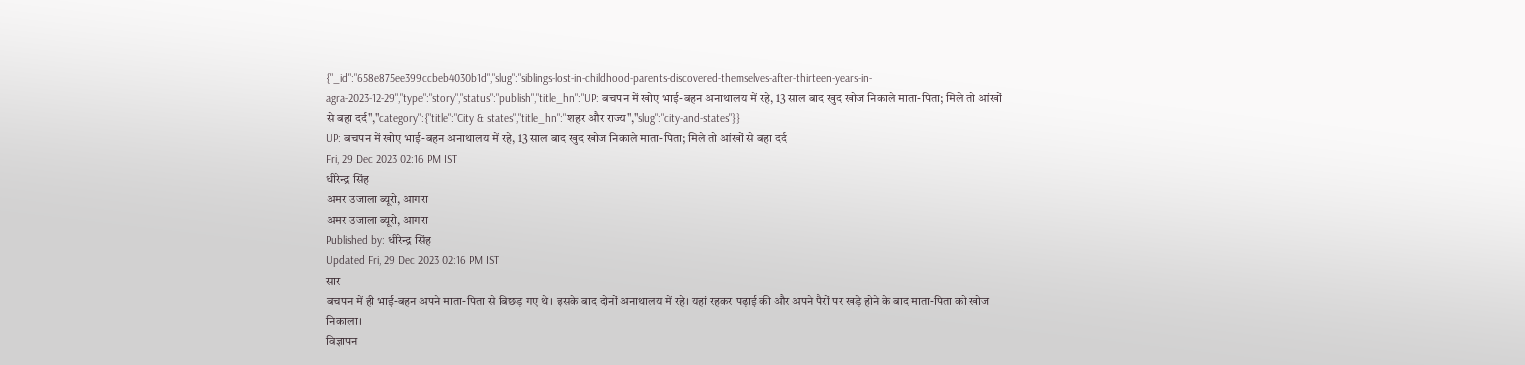{"_id":"658e875ee399ccbeb4030b1d","slug":"siblings-lost-in-childhood-parents-discovered-themselves-after-thirteen-years-in-agra-2023-12-29","type":"story","status":"publish","title_hn":"UP: बचपन में खोए भाई-बहन अनाथालय में रहे, 13 साल बाद खुद खोज निकाले माता-पिता; मिले तो आंखों से बहा दर्द","category":{"title":"City & states","title_hn":"शहर और राज्य","slug":"city-and-states"}}
UP: बचपन में खोए भाई-बहन अनाथालय में रहे, 13 साल बाद खुद खोज निकाले माता-पिता; मिले तो आंखों से बहा दर्द
Fri, 29 Dec 2023 02:16 PM IST
धीरेन्द्र सिंह
अमर उजाला ब्यूरो, आगरा
अमर उजाला ब्यूरो, आगरा
Published by: धीरेन्द्र सिंह
Updated Fri, 29 Dec 2023 02:16 PM IST
सार
बचपन में ही भाई-बहन अपने माता-पिता से बिछड़ गए थे। इसके बाद दोनों अनाथालय में रहे। यहां रहकर पढ़ाई की और अपने पैरों पर खड़े होने के बाद माता-पिता को खोज निकाला।
विज्ञापन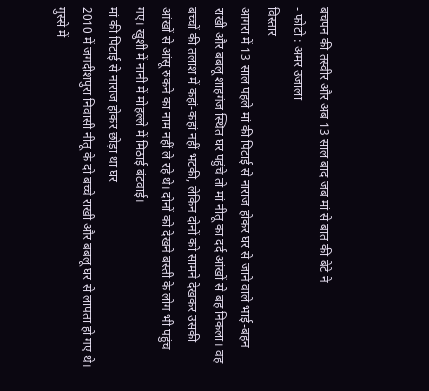बचपन की तस्वीर और अब 13 साल बाद जब मां से बात की बेटे ने
- फोटो : अमर उजाला
विस्तार
आगरा में 13 साल पहले मां की पिटाई से नाराज होकर घर से जाने वाले भाई-बहन राखी और बबलू शाहगंज स्थित घर पहुंचे तो मां नीतू का दर्द आंखों से बह निकला। वह बच्चों की तलाश में कहां-कहां नहीं भटकी, लेकिन दोनों को सामने देखकर उसकी आंखों से आंसू रुकने का नाम नहीं ले रहे थे। दोनों को देखने बस्ती के लोग भी पहुंच गए। खुशी में नानी में मोहल्ले में मिठाई बंटवाई।
मां की पिटाई से नाराज होकर छोड़ा था घर
2010 में जगदीशपुरा निवासी नीतू के दो बच्चे राखी और बबलू घर से लापता हो गए थे। गुस्से में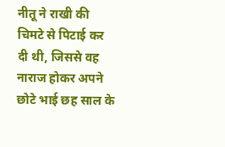नीतू ने राखी की चिमटे से पिटाई कर दी थी, जिससे वह नाराज होकर अपने छोटे भाई छह साल के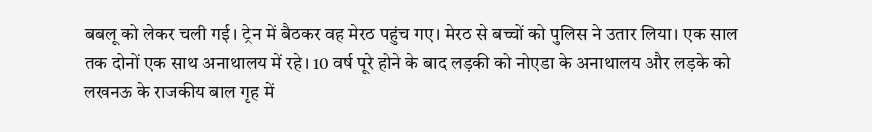बबलू को लेकर चली गई। ट्रेन में बैठकर वह मेरठ पहुंच गए। मेरठ से बच्चों को पुलिस ने उतार लिया। एक साल तक दोनों एक साथ अनाथालय में रहे। 10 वर्ष पूरे होने के बाद लड़की को नोएडा के अनाथालय और लड़के को लखनऊ के राजकीय बाल गृह में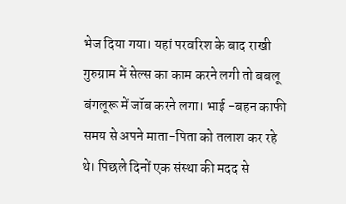भेज दिया गया। यहां परवरिश के बाद राखी गुरुग्राम में सेल्स का काम करने लगी तो बबलू बंगलूरू में जॉब करने लगा। भाई -बहन काफी समय से अपने माता-पिता को तलाश कर रहे थे। पिछले दिनों एक संस्था की मदद से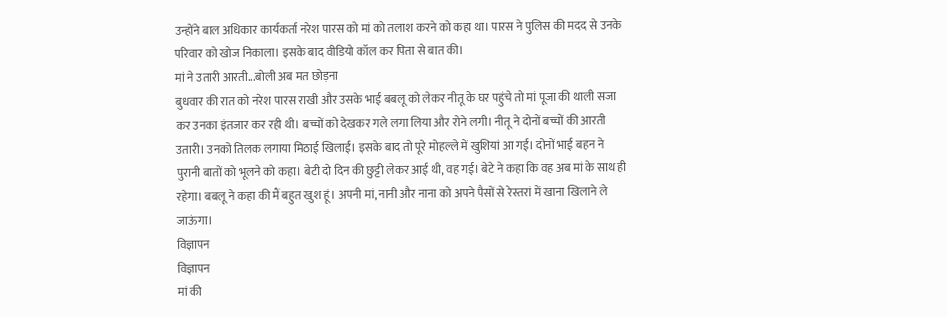उन्होंने बाल अधिकार कार्यकर्ता नरेश पारस को मां को तलाश करने को कहा था। पारस ने पुलिस की मदद से उनके परिवार को खोज निकाला। इसके बाद वीडियो कॉल कर पिता से बात की।
मां ने उतारी आरती...बोली अब मत छोड़ना
बुधवार की रात को नरेश पारस राखी और उसके भाई बबलू को लेकर नीतू के घर पहुंचे तो मां पूजा की थाली सजा कर उनका इंतजार कर रही थी। बच्चों को देखकर गले लगा लिया और रोने लगी। नीतू ने दोनों बच्चों की आरती उतारी। उनको तिलक लगाया मिठाई खिलाई। इसके बाद तो पूरे मोहल्ले में खुशियां आ गईं। दोनों भाई बहन ने पुरानी बातों को भूलने को कहा। बेटी दो दिन की छुट्टी लेकर आई थी, वह गई। बेटे ने कहा कि वह अब मां के साथ ही रहेगा। बबलू ने कहा की मैं बहुत खुश हूं। अपनी मां, नानी और नाना को अपने पैसों से रेस्तरां में खाना खिलाने ले जाऊंगा।
विज्ञापन
विज्ञापन
मां की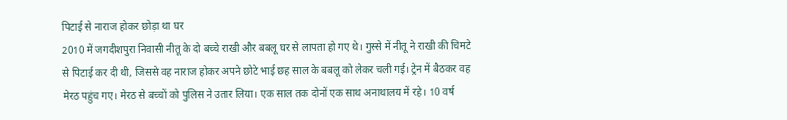पिटाई से नाराज होकर छोड़ा था घर
2010 में जगदीशपुरा निवासी नीतू के दो बच्चे राखी और बबलू घर से लापता हो गए थे। गुस्से में नीतू ने राखी की चिमटे से पिटाई कर दी थी, जिससे वह नाराज होकर अपने छोटे भाई छह साल के बबलू को लेकर चली गई। ट्रेन में बैठकर वह मेरठ पहुंच गए। मेरठ से बच्चों को पुलिस ने उतार लिया। एक साल तक दोनों एक साथ अनाथालय में रहे। 10 वर्ष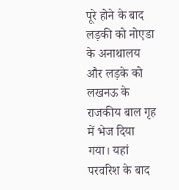पूरे होने के बाद लड़की को नोएडा के अनाथालय और लड़के को लखनऊ के राजकीय बाल गृह में भेज दिया गया। यहां परवरिश के बाद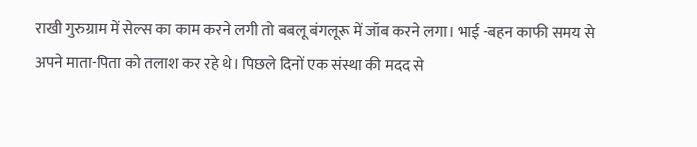राखी गुरुग्राम में सेल्स का काम करने लगी तो बबलू बंगलूरू में जॉब करने लगा। भाई -बहन काफी समय से अपने माता-पिता को तलाश कर रहे थे। पिछले दिनों एक संस्था की मदद से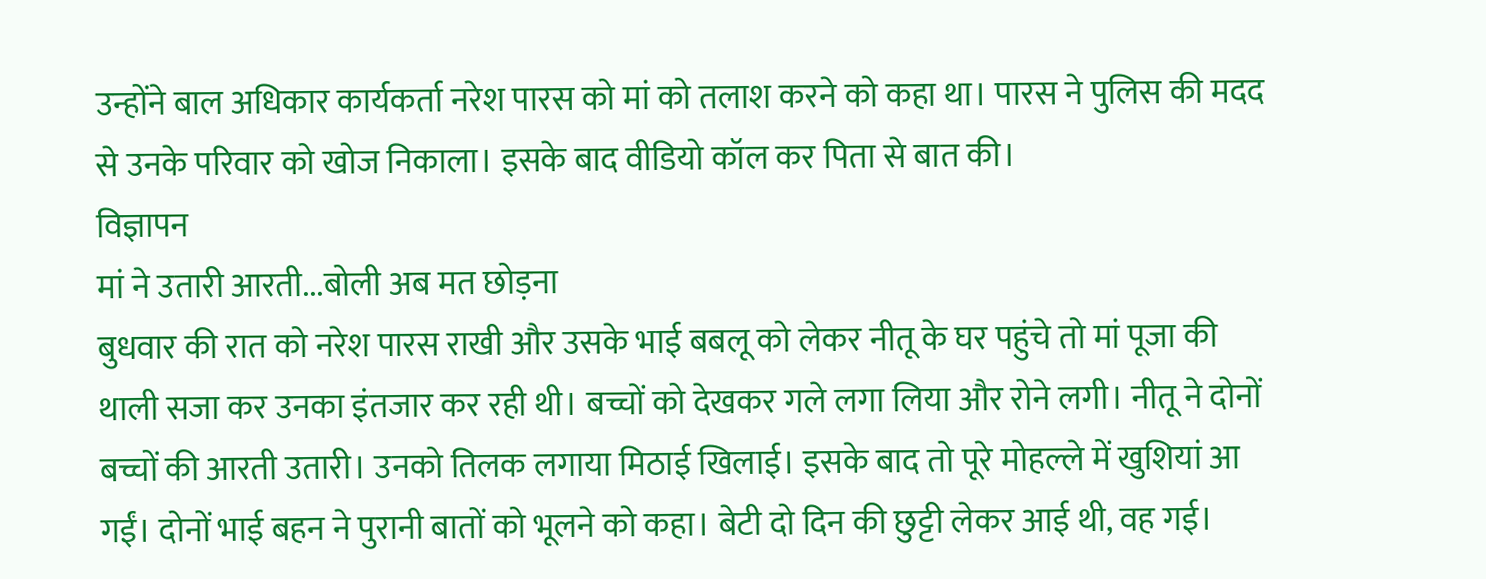उन्होंने बाल अधिकार कार्यकर्ता नरेश पारस को मां को तलाश करने को कहा था। पारस ने पुलिस की मदद से उनके परिवार को खोज निकाला। इसके बाद वीडियो कॉल कर पिता से बात की।
विज्ञापन
मां ने उतारी आरती...बोली अब मत छोड़ना
बुधवार की रात को नरेश पारस राखी और उसके भाई बबलू को लेकर नीतू के घर पहुंचे तो मां पूजा की थाली सजा कर उनका इंतजार कर रही थी। बच्चों को देखकर गले लगा लिया और रोने लगी। नीतू ने दोनों बच्चों की आरती उतारी। उनको तिलक लगाया मिठाई खिलाई। इसके बाद तो पूरे मोहल्ले में खुशियां आ गईं। दोनों भाई बहन ने पुरानी बातों को भूलने को कहा। बेटी दो दिन की छुट्टी लेकर आई थी, वह गई।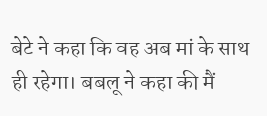बेटे ने कहा कि वह अब मां के साथ ही रहेगा। बबलू ने कहा की मैं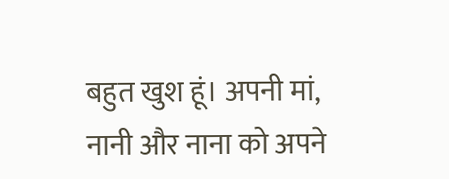बहुत खुश हूं। अपनी मां, नानी और नाना को अपने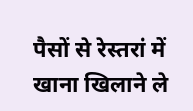पैसों से रेस्तरां में खाना खिलाने ले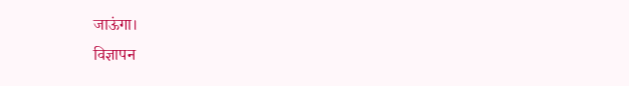जाऊंगा।
विज्ञापन